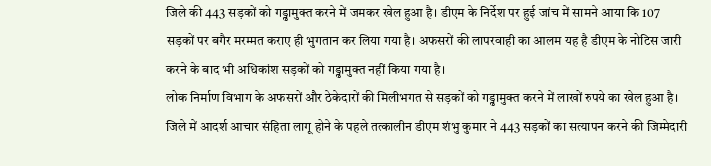जिले की 443 सड़कों को गड्ढामुक्त करने में जमकर खेल हुआ है। डीएम के निर्देश पर हुई जांच में सामने आया कि 107 सड़कों पर बगैर मरम्मत कराए ही भुगतान कर लिया गया है। अफसरों की लापरवाही का आलम यह है डीएम के नोटिस जारी करने के बाद भी अधिकांश सड़कों को गड्ढामुक्त नहीं किया गया है।
लोक निर्माण विभाग के अफसरों और ठेकेदारों की मिलीभगत से सड़कों को गड्ढामुक्त करने में लाखों रुपये का खेल हुआ है। जिले में आदर्श आचार संहिता लागू होने के पहले तत्कालीन डीएम शंभु कुमार ने 443 सड़कों का सत्यापन करने की जिम्मेदारी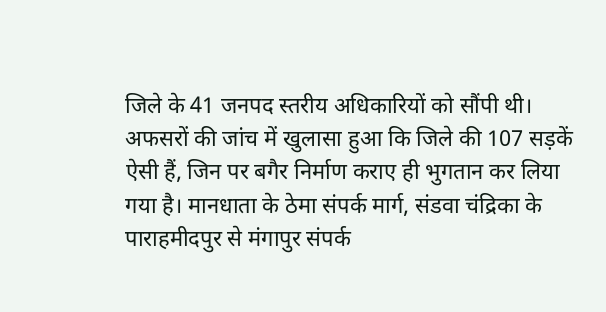जिले के 41 जनपद स्तरीय अधिकारियों को सौंपी थी। अफसरों की जांच में खुलासा हुआ कि जिले की 107 सड़कें ऐसी हैं, जिन पर बगैर निर्माण कराए ही भुगतान कर लिया गया है। मानधाता के ठेमा संपर्क मार्ग, संडवा चंद्रिका के पाराहमीदपुर से मंगापुर संपर्क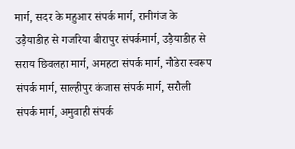मार्ग, सदर के महुआर संपर्क मार्ग, रानीगंज के उड़ैयाडीह से गजरिया बीरापुर संपर्कमार्ग, उड़ैयाडीह से सराय छिवलहा मार्ग, अमहटा संपर्क मार्ग, नौडेरा स्वरूप संपर्क मार्ग, साल्हीपुर कंजास संपर्क मार्ग, सरौली संपर्क मार्ग, अमुवाही संपर्क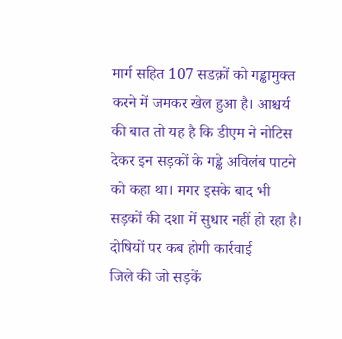मार्ग सहित 107 सडक़ों को गड्ढामुक्त करने में जमकर खेल हुआ है। आश्चर्य की बात तो यह है कि डीएम ने नोटिस देकर इन सड़कों के गड्ढे अविलंब पाटने को कहा था। मगर इसके बाद भी सड़कों की दशा में सुधार नहीं हो रहा है।
दोषियों पर कब होगी कार्रवाई
जिले की जो सड़कें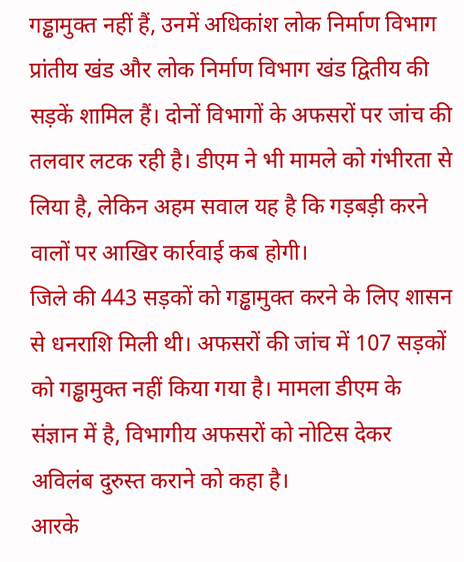गड्ढामुक्त नहीं हैं, उनमें अधिकांश लोक निर्माण विभाग प्रांतीय खंड और लोक निर्माण विभाग खंड द्वितीय की सड़कें शामिल हैं। दोनों विभागों के अफसरों पर जांच की तलवार लटक रही है। डीएम ने भी मामले को गंभीरता से लिया है, लेकिन अहम सवाल यह है कि गड़बड़ी करने वालों पर आखिर कार्रवाई कब होगी।
जिले की 443 सड़कों को गड्ढामुक्त करने के लिए शासन से धनराशि मिली थी। अफसरों की जांच में 107 सड़कों को गड्ढामुक्त नहीं किया गया है। मामला डीएम के संज्ञान में है, विभागीय अफसरों को नोटिस देकर अविलंब दुरुस्त कराने को कहा है।
आरके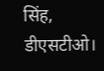सिंह, डीएसटीओ।